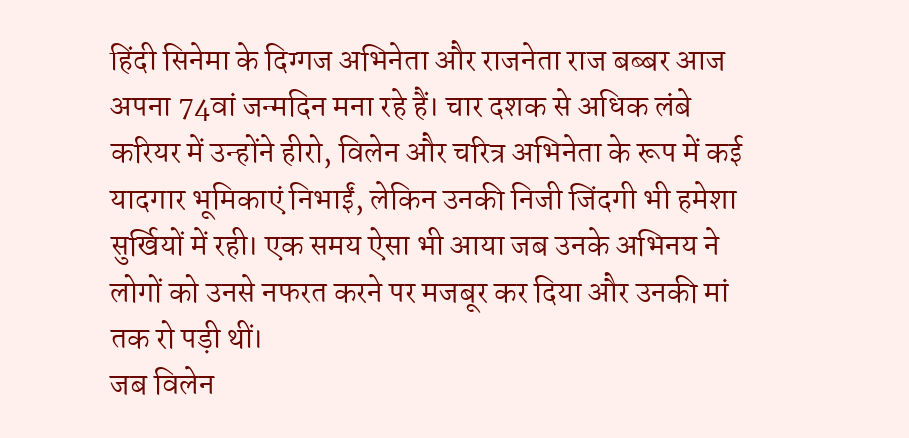हिंदी सिनेमा के दिग्गज अभिनेता और राजनेता राज बब्बर आज अपना 74वां जन्मदिन मना रहे हैं। चार दशक से अधिक लंबे करियर में उन्होंने हीरो, विलेन और चरित्र अभिनेता के रूप में कई यादगार भूमिकाएं निभाईं, लेकिन उनकी निजी जिंदगी भी हमेशा सुर्खियों में रही। एक समय ऐसा भी आया जब उनके अभिनय ने लोगों को उनसे नफरत करने पर मजबूर कर दिया और उनकी मां तक रो पड़ी थीं।
जब विलेन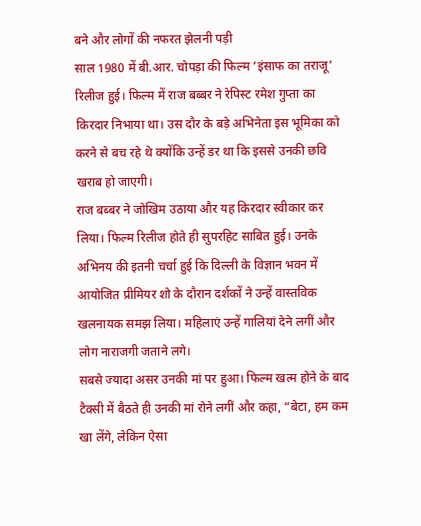बने और लोगों की नफरत झेलनी पड़ी
साल 1980 में बी.आर. चोपड़ा की फिल्म ‘इंसाफ का तराजू’ रिलीज हुई। फिल्म में राज बब्बर ने रेपिस्ट रमेश गुप्ता का किरदार निभाया था। उस दौर के बड़े अभिनेता इस भूमिका को करने से बच रहे थे क्योंकि उन्हें डर था कि इससे उनकी छवि खराब हो जाएगी।
राज बब्बर ने जोखिम उठाया और यह किरदार स्वीकार कर लिया। फिल्म रिलीज होते ही सुपरहिट साबित हुई। उनके अभिनय की इतनी चर्चा हुई कि दिल्ली के विज्ञान भवन में आयोजित प्रीमियर शो के दौरान दर्शकों ने उन्हें वास्तविक खलनायक समझ लिया। महिलाएं उन्हें गालियां देने लगीं और लोग नाराजगी जताने लगे।
सबसे ज्यादा असर उनकी मां पर हुआ। फिल्म खत्म होने के बाद टैक्सी में बैठते ही उनकी मां रोने लगीं और कहा, “बेटा, हम कम खा लेंगे, लेकिन ऐसा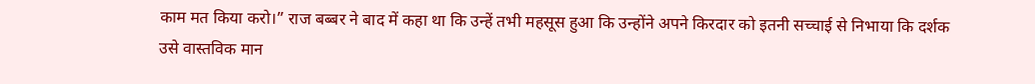काम मत किया करो।” राज बब्बर ने बाद में कहा था कि उन्हें तभी महसूस हुआ कि उन्होंने अपने किरदार को इतनी सच्चाई से निभाया कि दर्शक उसे वास्तविक मान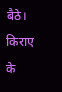बैठे।
किराए के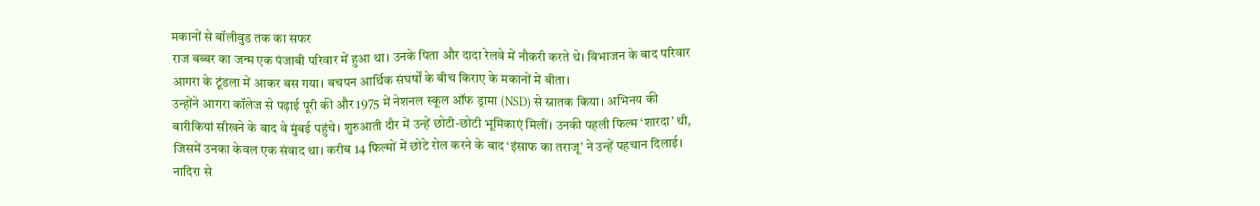मकानों से बॉलीवुड तक का सफर
राज बब्बर का जन्म एक पंजाबी परिवार में हुआ था। उनके पिता और दादा रेलवे में नौकरी करते थे। विभाजन के बाद परिवार आगरा के टूंडला में आकर बस गया। बचपन आर्थिक संघर्षों के बीच किराए के मकानों में बीता।
उन्होंने आगरा कॉलेज से पढ़ाई पूरी की और 1975 में नेशनल स्कूल ऑफ ड्रामा (NSD) से स्नातक किया। अभिनय की बारीकियां सीखने के बाद वे मुंबई पहुंचे। शुरुआती दौर में उन्हें छोटी-छोटी भूमिकाएं मिलीं। उनकी पहली फिल्म ‘शारदा’ थी, जिसमें उनका केवल एक संवाद था। करीब 14 फिल्मों में छोटे रोल करने के बाद ‘इंसाफ का तराजू’ ने उन्हें पहचान दिलाई।
नादिरा से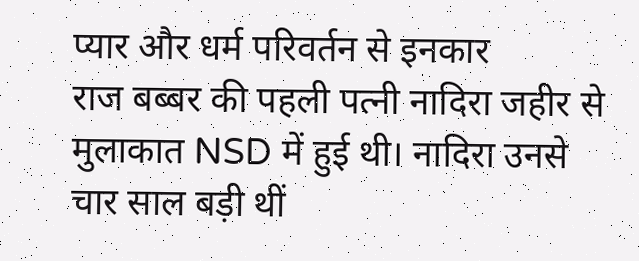प्यार और धर्म परिवर्तन से इनकार
राज बब्बर की पहली पत्नी नादिरा जहीर से मुलाकात NSD में हुई थी। नादिरा उनसे चार साल बड़ी थीं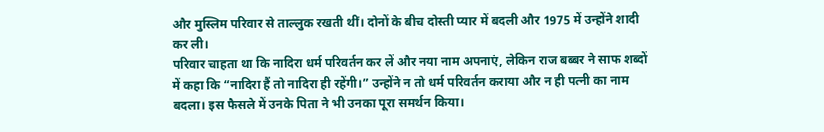और मुस्लिम परिवार से ताल्लुक रखती थीं। दोनों के बीच दोस्ती प्यार में बदली और 1975 में उन्होंने शादी कर ली।
परिवार चाहता था कि नादिरा धर्म परिवर्तन कर लें और नया नाम अपनाएं, लेकिन राज बब्बर ने साफ शब्दों में कहा कि “नादिरा हैं तो नादिरा ही रहेंगी।” उन्होंने न तो धर्म परिवर्तन कराया और न ही पत्नी का नाम बदला। इस फैसले में उनके पिता ने भी उनका पूरा समर्थन किया।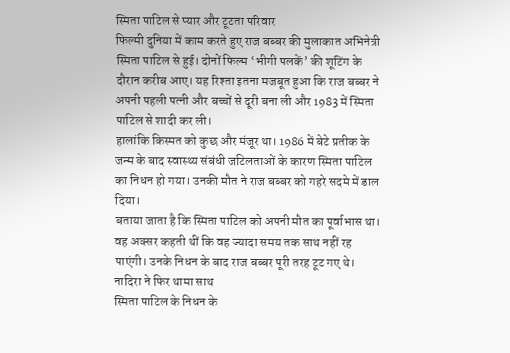स्मिता पाटिल से प्यार और टूटता परिवार
फिल्मी दुनिया में काम करते हुए राज बब्बर की मुलाकात अभिनेत्री स्मिता पाटिल से हुई। दोनों फिल्म ‘भीगी पलकें’ की शूटिंग के दौरान करीब आए। यह रिश्ता इतना मजबूत हुआ कि राज बब्बर ने अपनी पहली पत्नी और बच्चों से दूरी बना ली और 1983 में स्मिता पाटिल से शादी कर ली।
हालांकि किस्मत को कुछ और मंजूर था। 1986 में बेटे प्रतीक के जन्म के बाद स्वास्थ्य संबंधी जटिलताओं के कारण स्मिता पाटिल का निधन हो गया। उनकी मौत ने राज बब्बर को गहरे सदमे में डाल दिया।
बताया जाता है कि स्मिता पाटिल को अपनी मौत का पूर्वाभास था। वह अक्सर कहती थीं कि वह ज्यादा समय तक साथ नहीं रह पाएंगी। उनके निधन के बाद राज बब्बर पूरी तरह टूट गए थे।
नादिरा ने फिर थामा साथ
स्मिता पाटिल के निधन के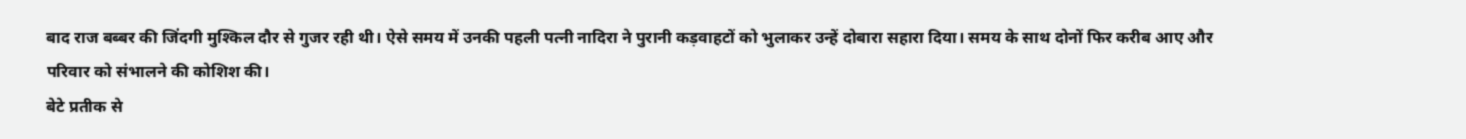बाद राज बब्बर की जिंदगी मुश्किल दौर से गुजर रही थी। ऐसे समय में उनकी पहली पत्नी नादिरा ने पुरानी कड़वाहटों को भुलाकर उन्हें दोबारा सहारा दिया। समय के साथ दोनों फिर करीब आए और परिवार को संभालने की कोशिश की।
बेटे प्रतीक से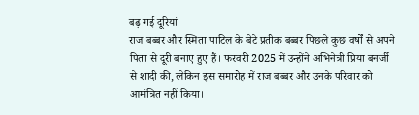बढ़ गई दूरियां
राज बब्बर और स्मिता पाटिल के बेटे प्रतीक बब्बर पिछले कुछ वर्षों से अपने पिता से दूरी बनाए हुए हैं। फरवरी 2025 में उन्होंने अभिनेत्री प्रिया बनर्जी से शादी की, लेकिन इस समारोह में राज बब्बर और उनके परिवार को आमंत्रित नहीं किया।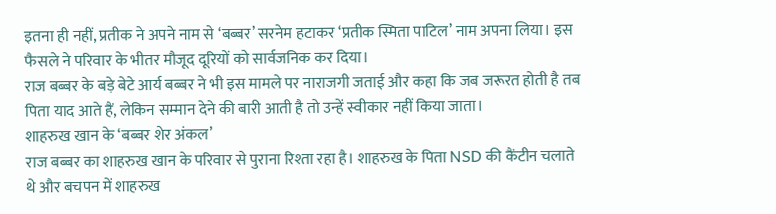इतना ही नहीं, प्रतीक ने अपने नाम से ‘बब्बर’ सरनेम हटाकर ‘प्रतीक स्मिता पाटिल’ नाम अपना लिया। इस फैसले ने परिवार के भीतर मौजूद दूरियों को सार्वजनिक कर दिया।
राज बब्बर के बड़े बेटे आर्य बब्बर ने भी इस मामले पर नाराजगी जताई और कहा कि जब जरूरत होती है तब पिता याद आते हैं, लेकिन सम्मान देने की बारी आती है तो उन्हें स्वीकार नहीं किया जाता।
शाहरुख खान के ‘बब्बर शेर अंकल’
राज बब्बर का शाहरुख खान के परिवार से पुराना रिश्ता रहा है। शाहरुख के पिता NSD की कैंटीन चलाते थे और बचपन में शाहरुख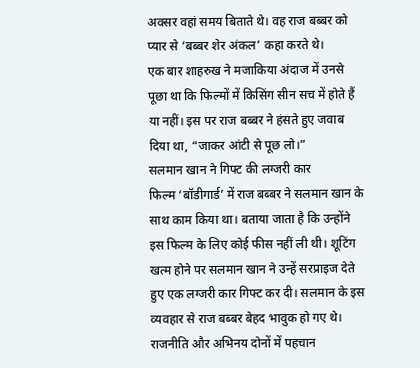अक्सर वहां समय बिताते थे। वह राज बब्बर को प्यार से ‘बब्बर शेर अंकल’ कहा करते थे।
एक बार शाहरुख ने मजाकिया अंदाज में उनसे पूछा था कि फिल्मों में किसिंग सीन सच में होते हैं या नहीं। इस पर राज बब्बर ने हंसते हुए जवाब दिया था, “जाकर आंटी से पूछ लो।”
सलमान खान ने गिफ्ट की लग्जरी कार
फिल्म ‘बॉडीगार्ड’ में राज बब्बर ने सलमान खान के साथ काम किया था। बताया जाता है कि उन्होंने इस फिल्म के लिए कोई फीस नहीं ली थी। शूटिंग खत्म होने पर सलमान खान ने उन्हें सरप्राइज देते हुए एक लग्जरी कार गिफ्ट कर दी। सलमान के इस व्यवहार से राज बब्बर बेहद भावुक हो गए थे।
राजनीति और अभिनय दोनों में पहचान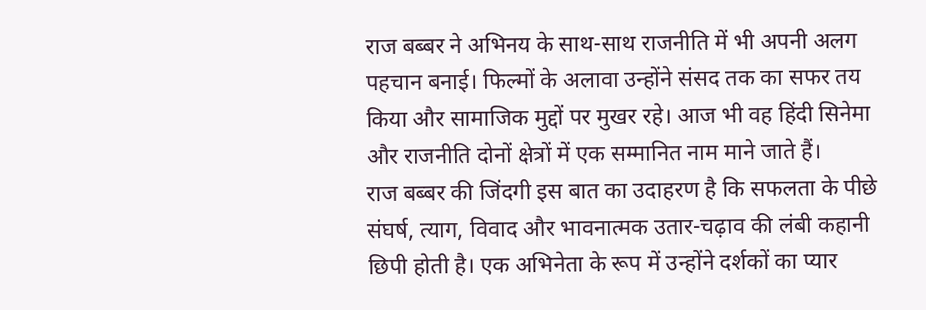राज बब्बर ने अभिनय के साथ-साथ राजनीति में भी अपनी अलग पहचान बनाई। फिल्मों के अलावा उन्होंने संसद तक का सफर तय किया और सामाजिक मुद्दों पर मुखर रहे। आज भी वह हिंदी सिनेमा और राजनीति दोनों क्षेत्रों में एक सम्मानित नाम माने जाते हैं।
राज बब्बर की जिंदगी इस बात का उदाहरण है कि सफलता के पीछे संघर्ष, त्याग, विवाद और भावनात्मक उतार-चढ़ाव की लंबी कहानी छिपी होती है। एक अभिनेता के रूप में उन्होंने दर्शकों का प्यार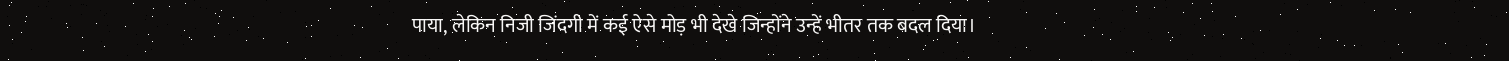पाया, लेकिन निजी जिंदगी में कई ऐसे मोड़ भी देखे जिन्होंने उन्हें भीतर तक बदल दिया।